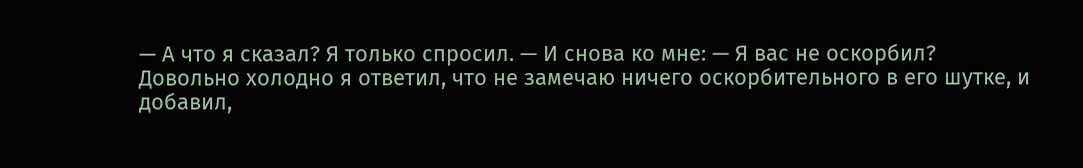— А что я сказал? Я только спросил. — И снова ко мне: — Я вас не оскорбил?
Довольно холодно я ответил, что не замечаю ничего оскорбительного в его шутке, и добавил,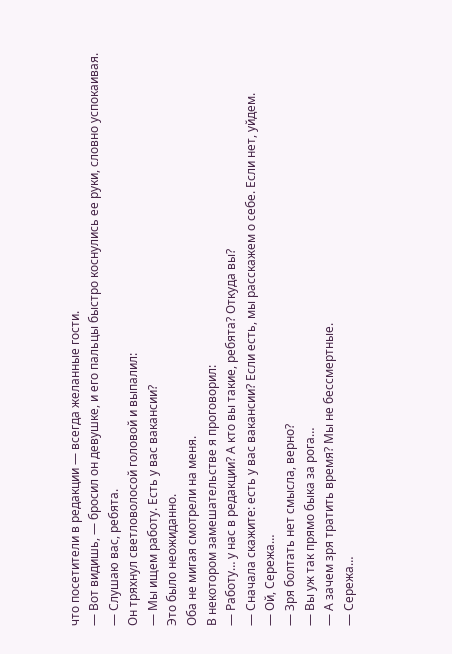что посетители в редакции — всегда желанные гости.
— Вот видишь, — бросил он девушке, и его пальцы быстро коснулись ее руки, словно успокаивая.
— Слушаю вас, ребята.
Он тряхнул светловолосой головой и выпалил:
— Мы ищем работу. Есть у вас вакансии?
Это было неожиданно.
Оба не мигая смотрели на меня.
В некотором замешательстве я проговорил:
— Работу… у нас в редакции? А кто вы такие, ребята? Откуда вы?
— Сначала скажите: есть у вас вакансии? Если есть, мы расскажем о себе. Если нет, уйдем.
— Ой, Сережа…
— Зря болтать нет смысла, верно?
— Вы уж так прямо быка за рога…
— А зачем зря тратить время? Мы не бессмертные.
— Сережа…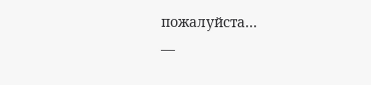пожалуйста…
—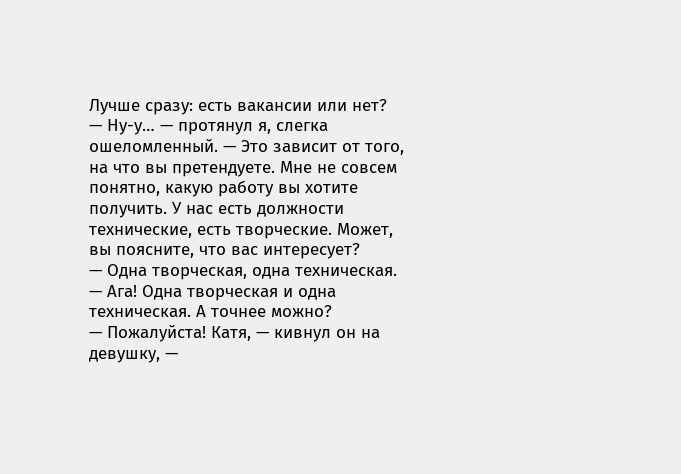Лучше сразу: есть вакансии или нет?
— Ну-у… — протянул я, слегка ошеломленный. — Это зависит от того, на что вы претендуете. Мне не совсем понятно, какую работу вы хотите получить. У нас есть должности технические, есть творческие. Может, вы поясните, что вас интересует?
— Одна творческая, одна техническая.
— Ага! Одна творческая и одна техническая. А точнее можно?
— Пожалуйста! Катя, — кивнул он на девушку, —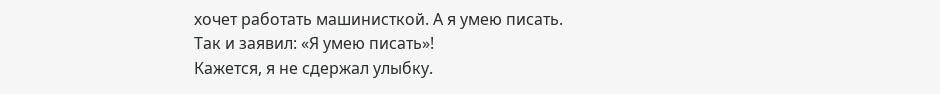хочет работать машинисткой. А я умею писать.
Так и заявил: «Я умею писать»!
Кажется, я не сдержал улыбку.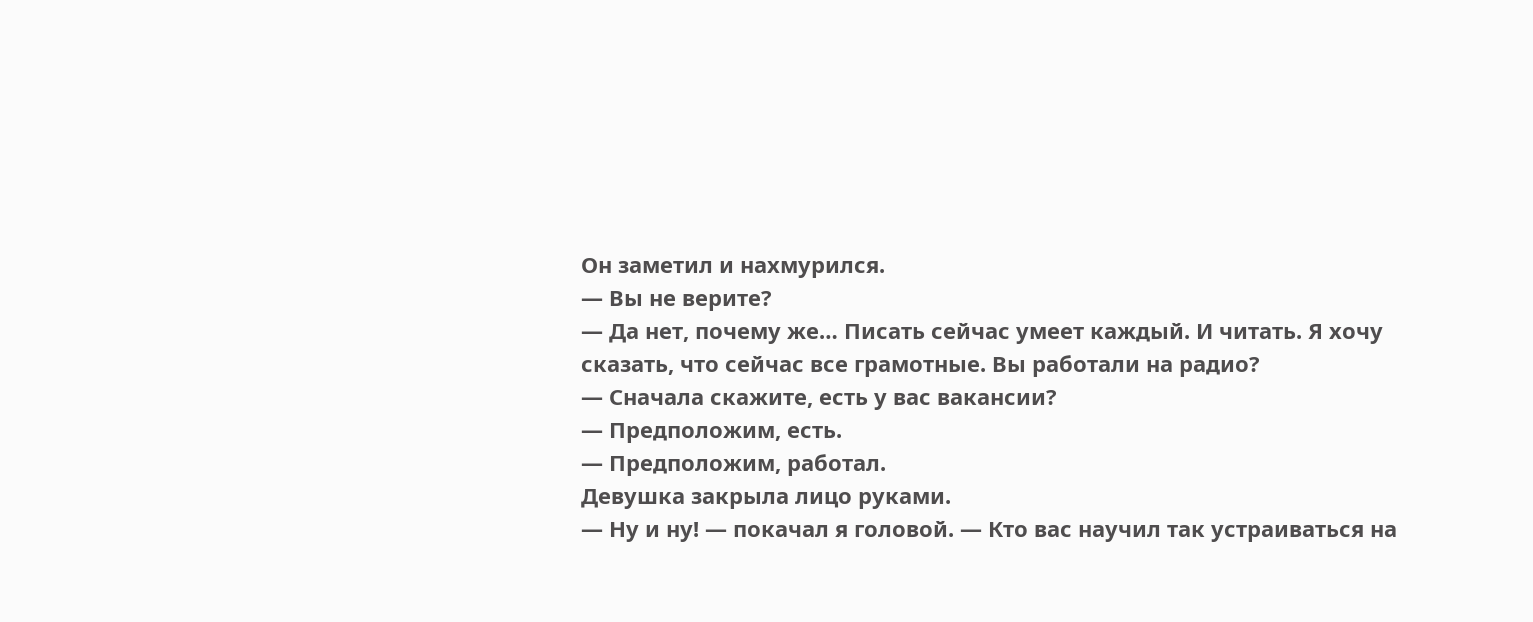Он заметил и нахмурился.
— Вы не верите?
— Да нет, почему же… Писать сейчас умеет каждый. И читать. Я хочу сказать, что сейчас все грамотные. Вы работали на радио?
— Сначала скажите, есть у вас вакансии?
— Предположим, есть.
— Предположим, работал.
Девушка закрыла лицо руками.
— Ну и ну! — покачал я головой. — Кто вас научил так устраиваться на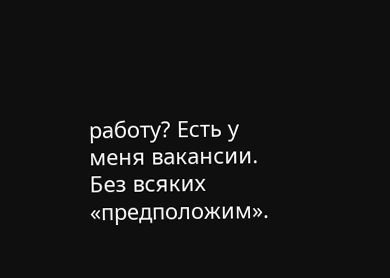работу? Есть у меня вакансии. Без всяких «предположим».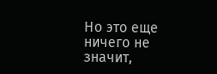Но это еще ничего не значит,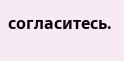согласитесь.